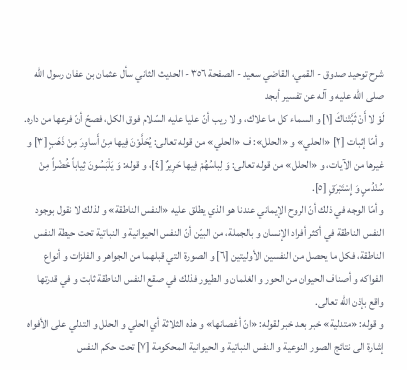شرح توحید صدوق - القمي، القاضي سعيد - الصفحة ٣٥٦ - الحديث الثاني سأل عثمان بن عفان رسول الله صلى الله عليه و آله عن تفسير أبجد
لَوْ لا أَنْ ثَبَّتْناكَ [١] و السماء كل ما علاك، و لا ريب أنّ عليا عليه السّلام فوق الكل، فصحّ أنّ فرعها من داره.
و أمّا إثبات [٢] «الحلي» و «الحلل»: ف «الحلي» من قوله تعالى: يُحَلَّوْنَ فِيها مِنْ أَساوِرَ مِنْ ذَهَبٍ [٣] و غيرها من الآيات، و «الحلل» من قوله تعالى: وَ لِباسُهُمْ فِيها حَرِيرٌ [٤]، و قوله: وَ يَلْبَسُونَ ثِياباً خُضْراً مِنْ سُنْدُسٍ وَ إِسْتَبْرَقٍ [٥].
و أمّا الوجه في ذلك أنّ الروح الإيماني عندنا هو الذي يطلق عليه «النفس الناطقة» و لذلك لا نقول بوجود النفس الناطقة في أكثر أفراد الإنسان و بالجملة، من البيّن أنّ النفس الحيوانية و النباتية تحت حيطة النفس الناطقة، فكل ما يحصل من النفسين الأوليتين [٦] و الصورة التي قبلهما من الجواهر و الفلزات و أنواع الفواكه و أصناف الحيوان من الحور و الغلمان و الطيور فذلك في صقع النفس الناطقة ثابت و في قدرتها واقع بإذن اللّه تعالى.
و قوله: «متدلية» خبر بعد خبر لقوله: «انّ أغصانها» و هذه الثلاثة أي الحلي و الحلل و التدلي على الأفواه إشارة الى نتائج الصور النوعية و النفس النباتية و الحيوانية المحكومة [٧] تحت حكم النفس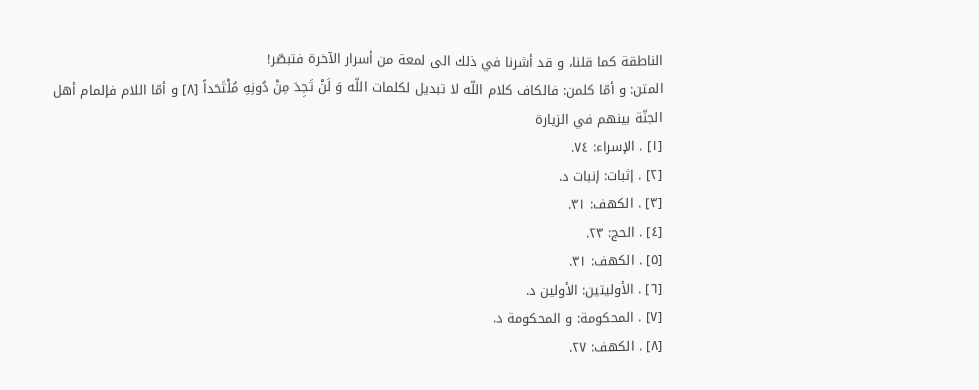الناطقة كما قلنا، و قد أشرنا في ذلك الى لمعة من أسرار الآخرة فتبصّر!
المتن: و أمّا كلمن: فالكاف كلام اللّه لا تبديل لكلمات اللّه وَ لَنْ تَجِدَ مِنْ دُونِهِ مُلْتَحَداً [٨] و أمّا اللام فإلمام أهل الجنّة بينهم في الزيارة
[١] . الإسراء: ٧٤.
[٢] . إثبات: إنبات د.
[٣] . الكهف: ٣١.
[٤] . الحج: ٢٣.
[٥] . الكهف: ٣١.
[٦] . الأوليتين: الأولين د.
[٧] . المحكومة: و المحكومة د.
[٨] . الكهف: ٢٧.